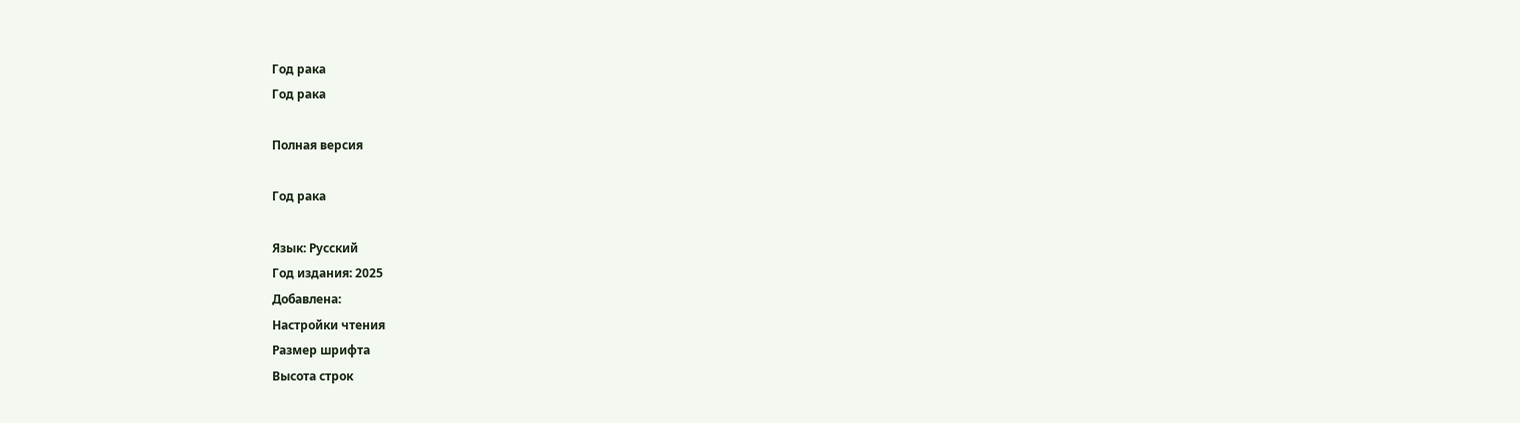Год рака
Год рака

Полная версия

Год рака

Язык: Русский
Год издания: 2025
Добавлена:
Настройки чтения
Размер шрифта
Высота строк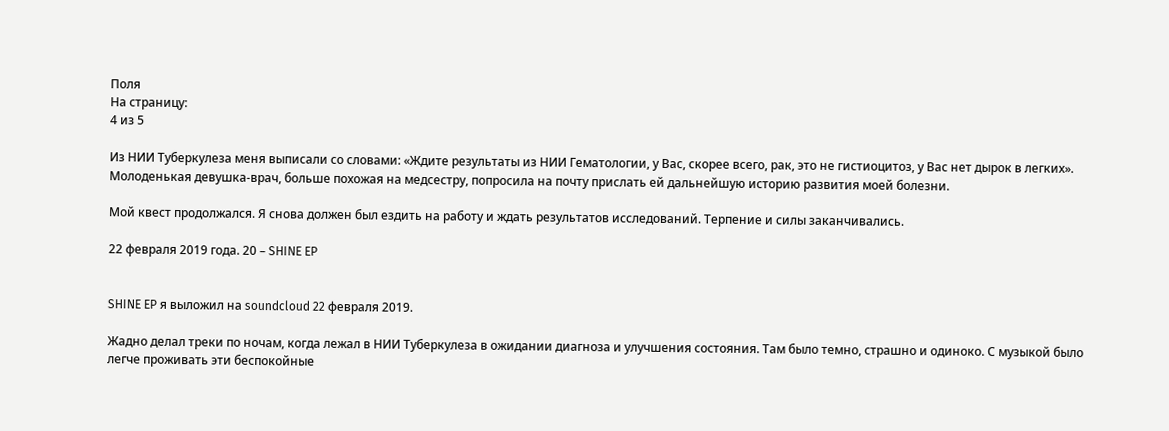Поля
На страницу:
4 из 5

Из НИИ Туберкулеза меня выписали со словами: «Ждите результаты из НИИ Гематологии, у Вас, скорее всего, рак, это не гистиоцитоз, у Вас нет дырок в легких». Молоденькая девушка-врач, больше похожая на медсестру, попросила на почту прислать ей дальнейшую историю развития моей болезни.

Мой квест продолжался. Я снова должен был ездить на работу и ждать результатов исследований. Терпение и силы заканчивались.

22 февраля 2019 года. 20 – SHINE EP


SHINE EP я выложил на soundcloud 22 февраля 2019.

Жадно делал треки по ночам, когда лежал в НИИ Туберкулеза в ожидании диагноза и улучшения состояния. Там было темно, страшно и одиноко. С музыкой было легче проживать эти беспокойные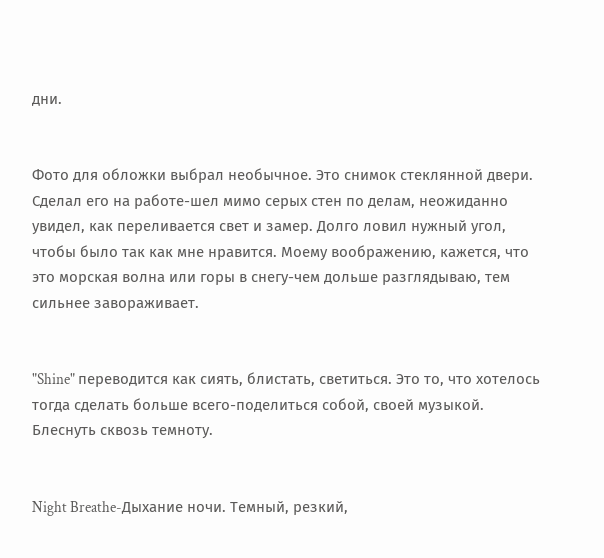дни.


Фото для обложки выбрал необычное. Это снимок стеклянной двери. Сделал его на работе-шел мимо серых стен по делам, неожиданно увидел, как переливается свет и замер. Долго ловил нужный угол, чтобы было так как мне нравится. Моему воображению, кажется, что это морская волна или горы в снегу-чем дольше разглядываю, тем сильнее завораживает.


"Shine" переводится как сиять, блистать, светиться. Это то, что хотелось тогда сделать больше всего-поделиться собой, своей музыкой. Блеснуть сквозь темноту.


Night Breathe-Дыхание ночи. Темный, резкий,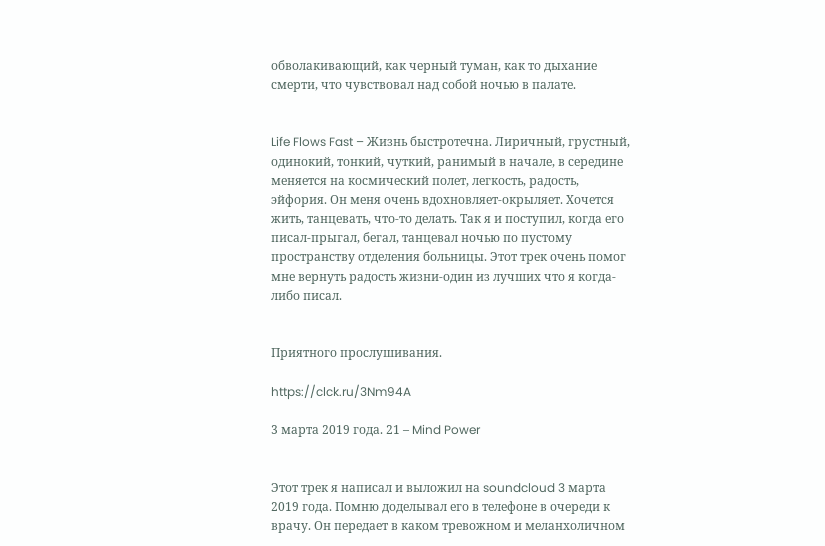обволакивающий, как черный туман, как то дыхание смерти, что чувствовал над собой ночью в палате.


Life Flows Fast – Жизнь быстротечна. Лиричный, грустный, одинокий, тонкий, чуткий, ранимый в начале, в середине меняется на космический полет, легкость, радость, эйфория. Он меня очень вдохновляет-окрыляет. Хочется жить, танцевать, что-то делать. Так я и поступил, когда его писал-прыгал, бегал, танцевал ночью по пустому пространству отделения больницы. Этот трек очень помог мне вернуть радость жизни-один из лучших что я когда-либо писал.


Приятного прослушивания.

https://clck.ru/3Nm94A

3 марта 2019 года. 21 – Mind Power


Этот трек я написал и выложил на soundcloud 3 марта 2019 года. Помню доделывал его в телефоне в очереди к врачу. Он передает в каком тревожном и меланхоличном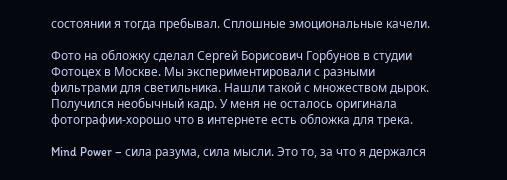состоянии я тогда пребывал. Сплошные эмоциональные качели.

Фото на обложку сделал Сергей Борисович Горбунов в студии Фотоцех в Москве. Мы экспериментировали с разными фильтрами для светильника. Нашли такой с множеством дырок. Получился необычный кадр. У меня не осталось оригинала фотографии-хорошо что в интернете есть обложка для трека.

Mind Power – сила разума, сила мысли. Это то, за что я держался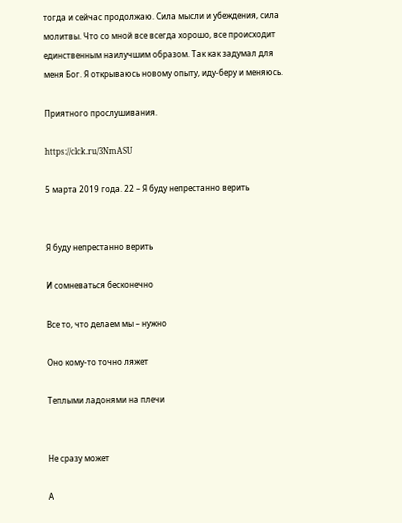тогда и сейчас продолжаю. Сила мысли и убеждения, сила молитвы. Что со мной все всегда хорошо, все происходит единственным наилучшим образом. Так как задумал для меня Бог. Я открываюсь новому опыту, иду-беру и меняюсь.

Приятного прослушивания.

https://clck.ru/3NmASU

5 марта 2019 года. 22 – Я буду непрестанно верить


Я буду непрестанно верить

И сомневаться бесконечно

Все то, что делаем мы – нужно

Оно кому-то точно ляжет

Теплыми ладонями на плечи


Не сразу может

А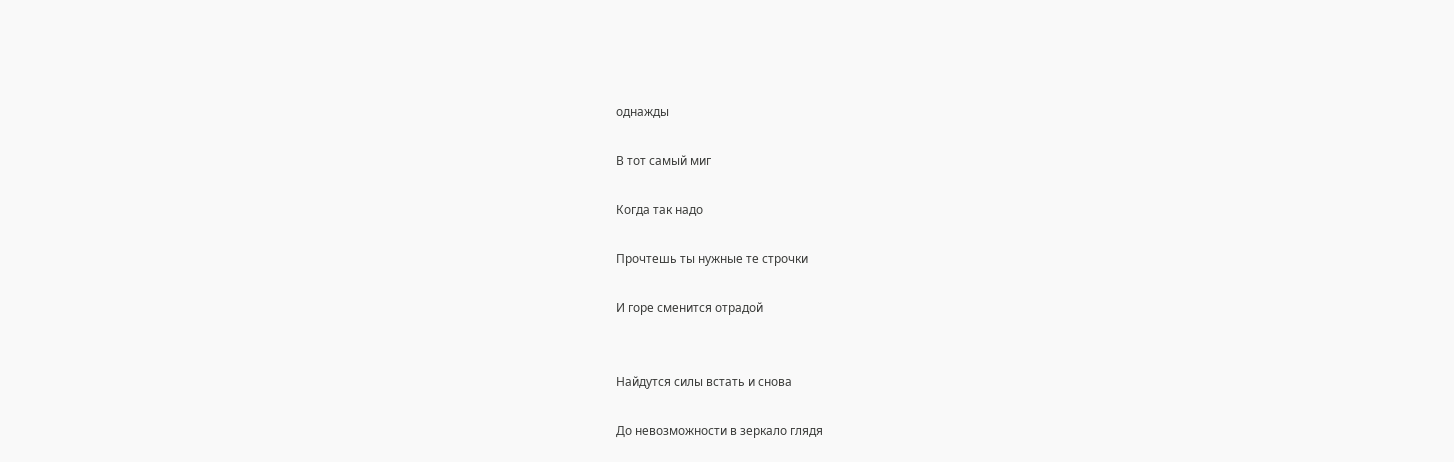однажды

В тот самый миг

Когда так надо

Прочтешь ты нужные те строчки

И горе сменится отрадой


Найдутся силы встать и снова

До невозможности в зеркало глядя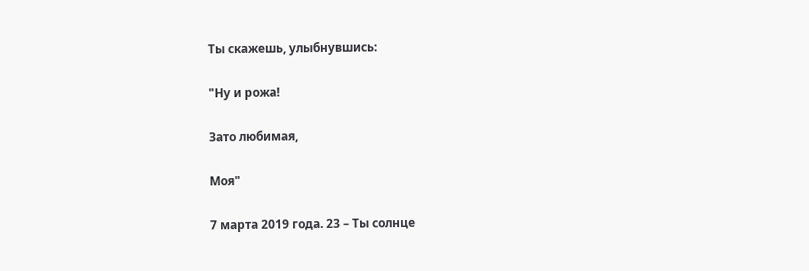Ты скажешь, улыбнувшись:

"Ну и рожа!

Зато любимая,

Моя"

7 марта 2019 года. 23 – Ты солнце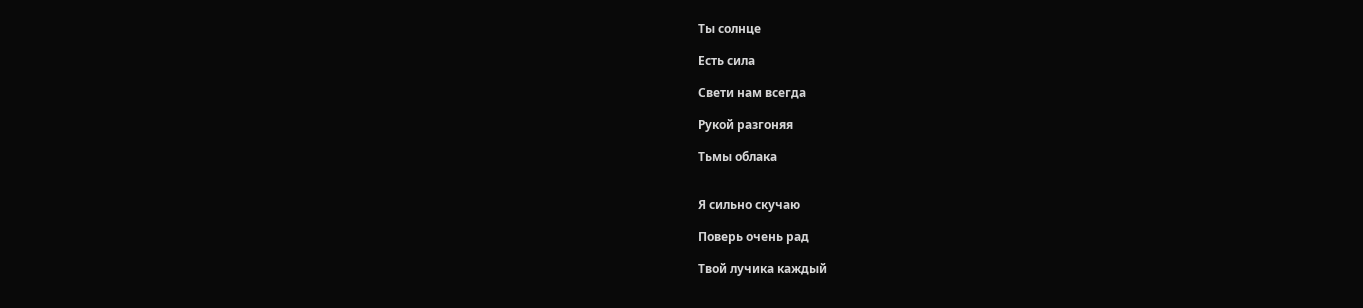Ты солнце

Есть сила

Свети нам всегда

Рукой разгоняя

Тьмы облака


Я сильно скучаю

Поверь очень рад

Твой лучика каждый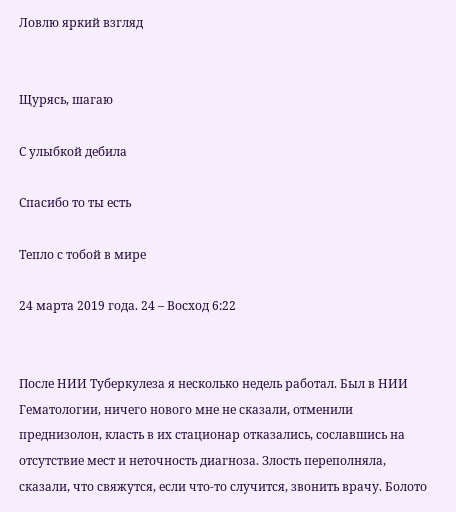Ловлю яркий взгляд


Щурясь, шагаю

С улыбкой дебила

Спасибо то ты есть

Тепло с тобой в мире

24 марта 2019 года. 24 – Восход 6:22


После НИИ Туберкулеза я несколько недель работал. Был в НИИ Гематологии, ничего нового мне не сказали, отменили преднизолон, класть в их стационар отказались, сославшись на отсутствие мест и неточность диагноза. Злость переполняла, сказали, что свяжутся, если что-то случится, звонить врачу. Болото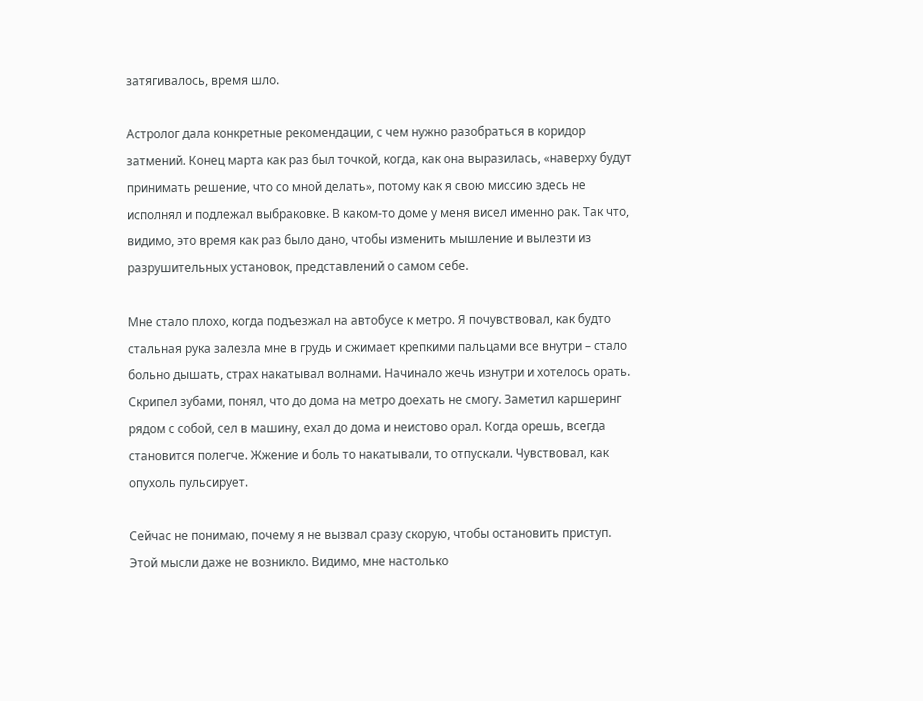затягивалось, время шло.

Астролог дала конкретные рекомендации, с чем нужно разобраться в коридор затмений. Конец марта как раз был точкой, когда, как она выразилась, «наверху будут принимать решение, что со мной делать», потому как я свою миссию здесь не исполнял и подлежал выбраковке. В каком-то доме у меня висел именно рак. Так что, видимо, это время как раз было дано, чтобы изменить мышление и вылезти из разрушительных установок, представлений о самом себе.

Мне стало плохо, когда подъезжал на автобусе к метро. Я почувствовал, как будто стальная рука залезла мне в грудь и сжимает крепкими пальцами все внутри – стало больно дышать, страх накатывал волнами. Начинало жечь изнутри и хотелось орать. Скрипел зубами, понял, что до дома на метро доехать не смогу. Заметил каршеринг рядом с собой, сел в машину, ехал до дома и неистово орал. Когда орешь, всегда становится полегче. Жжение и боль то накатывали, то отпускали. Чувствовал, как опухоль пульсирует.

Сейчас не понимаю, почему я не вызвал сразу скорую, чтобы остановить приступ. Этой мысли даже не возникло. Видимо, мне настолько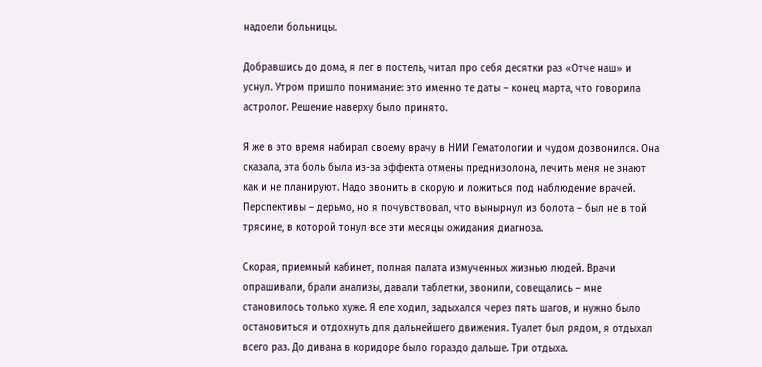надоели больницы.

Добравшись до дома, я лег в постель, читал про себя десятки раз «Отче наш» и уснул. Утром пришло понимание: это именно те даты – конец марта, что говорила астролог. Решение наверху было принято.

Я же в это время набирал своему врачу в НИИ Гематологии и чудом дозвонился. Она сказала, эта боль была из-за эффекта отмены преднизолона, лечить меня не знают как и не планируют. Надо звонить в скорую и ложиться под наблюдение врачей. Перспективы – дерьмо, но я почувствовал, что вынырнул из болота – был не в той трясине, в которой тонул все эти месяцы ожидания диагноза.

Скорая, приемный кабинет, полная палата измученных жизнью людей. Врачи опрашивали, брали анализы, давали таблетки, звонили, совещались – мне становилось только хуже. Я еле ходил, задыхался через пять шагов, и нужно было остановиться и отдохнуть для дальнейшего движения. Туалет был рядом, я отдыхал всего раз. До дивана в коридоре было гораздо дальше. Три отдыха.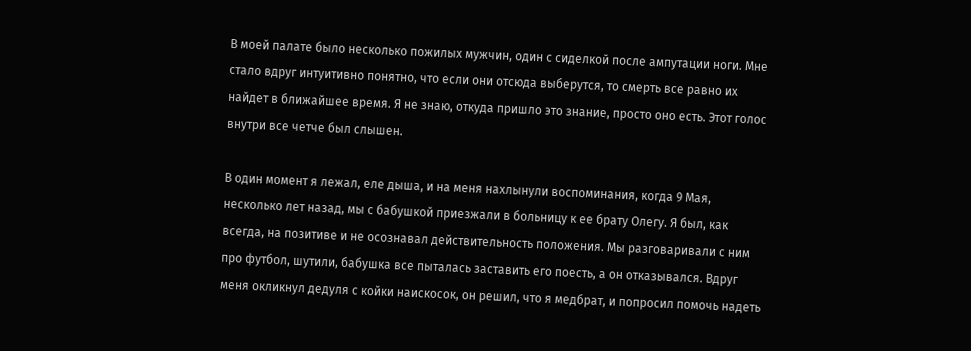В моей палате было несколько пожилых мужчин, один с сиделкой после ампутации ноги. Мне стало вдруг интуитивно понятно, что если они отсюда выберутся, то смерть все равно их найдет в ближайшее время. Я не знаю, откуда пришло это знание, просто оно есть. Этот голос внутри все четче был слышен.

В один момент я лежал, еле дыша, и на меня нахлынули воспоминания, когда 9 Мая, несколько лет назад, мы с бабушкой приезжали в больницу к ее брату Олегу. Я был, как всегда, на позитиве и не осознавал действительность положения. Мы разговаривали с ним про футбол, шутили, бабушка все пыталась заставить его поесть, а он отказывался. Вдруг меня окликнул дедуля с койки наискосок, он решил, что я медбрат, и попросил помочь надеть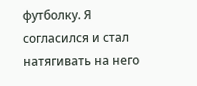футболку. Я согласился и стал натягивать на него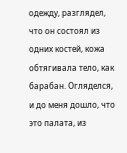одежду, разглядел, что он состоял из одних костей, кожа обтягивала тело, как барабан. Огляделся, и до меня дошло, что это палата, из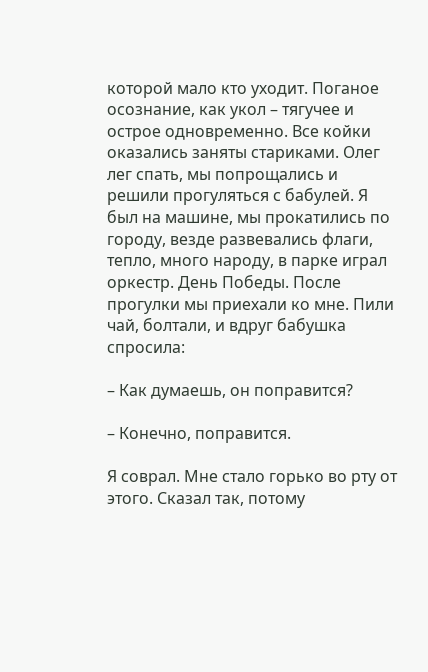которой мало кто уходит. Поганое осознание, как укол – тягучее и острое одновременно. Все койки оказались заняты стариками. Олег лег спать, мы попрощались и решили прогуляться с бабулей. Я был на машине, мы прокатились по городу, везде развевались флаги, тепло, много народу, в парке играл оркестр. День Победы. После прогулки мы приехали ко мне. Пили чай, болтали, и вдруг бабушка спросила:

– Как думаешь, он поправится?

– Конечно, поправится.

Я соврал. Мне стало горько во рту от этого. Сказал так, потому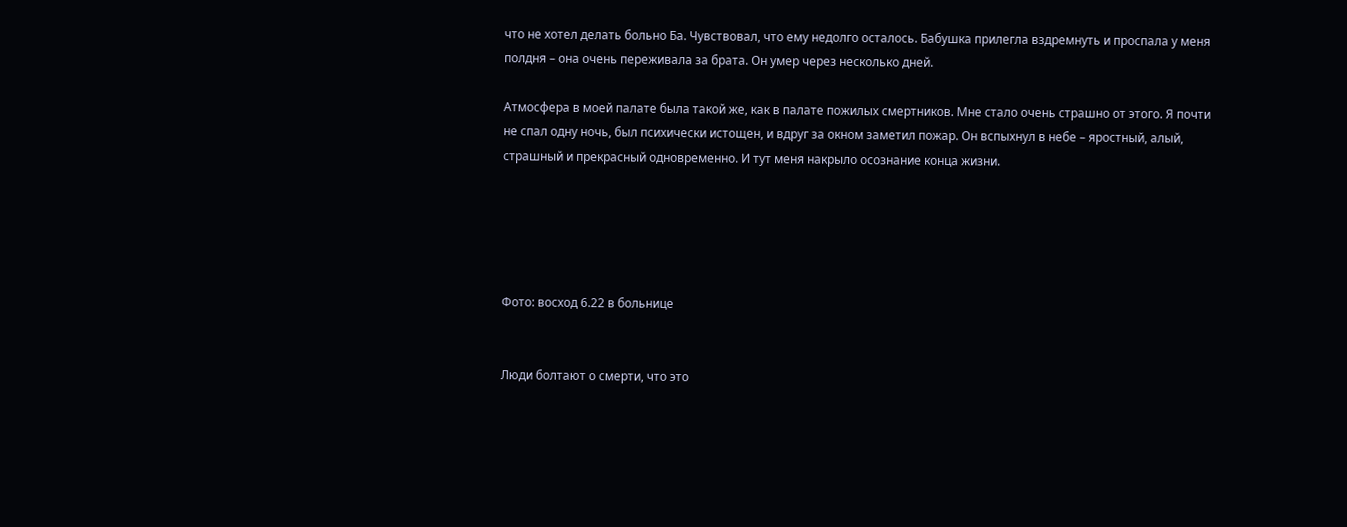что не хотел делать больно Ба. Чувствовал, что ему недолго осталось. Бабушка прилегла вздремнуть и проспала у меня полдня – она очень переживала за брата. Он умер через несколько дней.

Атмосфера в моей палате была такой же, как в палате пожилых смертников. Мне стало очень страшно от этого. Я почти не спал одну ночь, был психически истощен, и вдруг за окном заметил пожар. Он вспыхнул в небе – яростный, алый, страшный и прекрасный одновременно. И тут меня накрыло осознание конца жизни.





Фото: восход 6.22 в больнице


Люди болтают о смерти, что это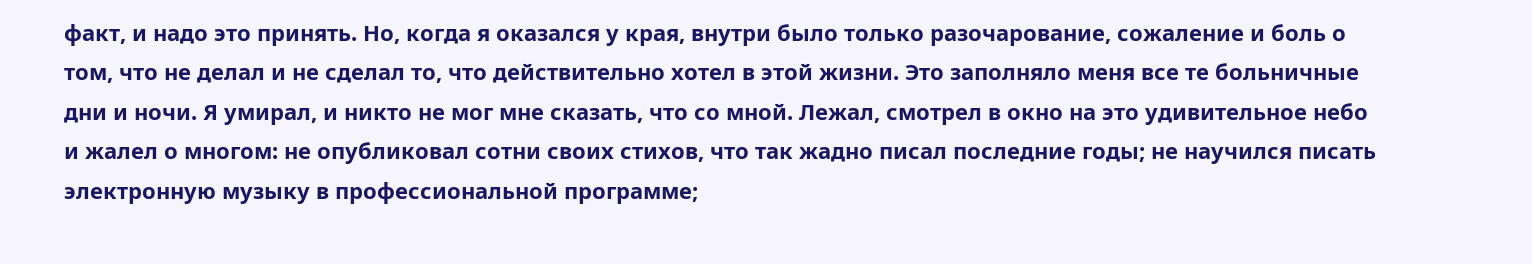факт, и надо это принять. Но, когда я оказался у края, внутри было только разочарование, сожаление и боль о том, что не делал и не сделал то, что действительно хотел в этой жизни. Это заполняло меня все те больничные дни и ночи. Я умирал, и никто не мог мне сказать, что со мной. Лежал, смотрел в окно на это удивительное небо и жалел о многом: не опубликовал сотни своих стихов, что так жадно писал последние годы; не научился писать электронную музыку в профессиональной программе;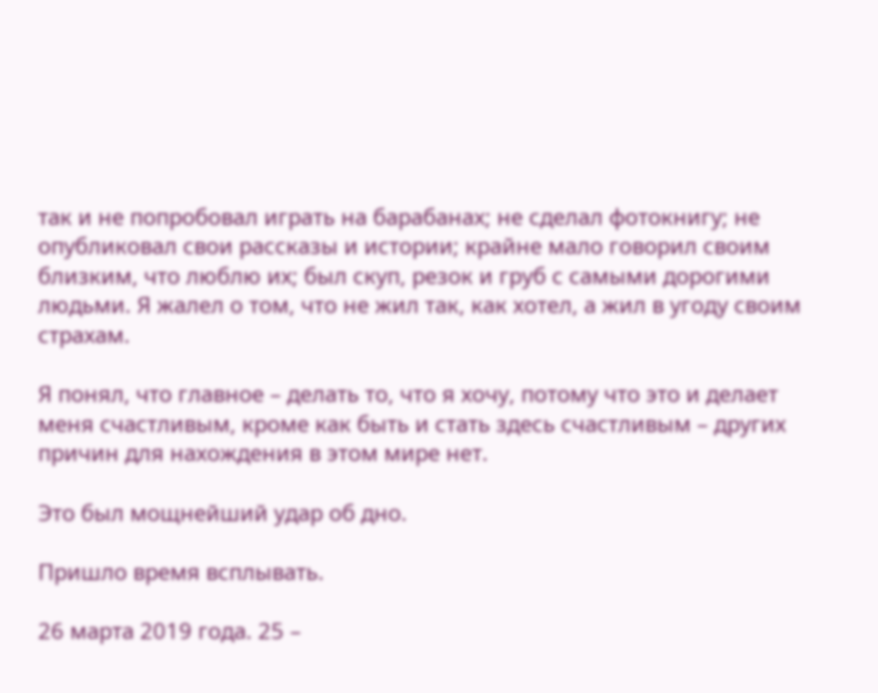так и не попробовал играть на барабанах; не сделал фотокнигу; не опубликовал свои рассказы и истории; крайне мало говорил своим близким, что люблю их; был скуп, резок и груб с самыми дорогими людьми. Я жалел о том, что не жил так, как хотел, а жил в угоду своим страхам.

Я понял, что главное – делать то, что я хочу, потому что это и делает меня счастливым, кроме как быть и стать здесь счастливым – других причин для нахождения в этом мире нет.

Это был мощнейший удар об дно.

Пришло время всплывать.

26 марта 2019 года. 25 –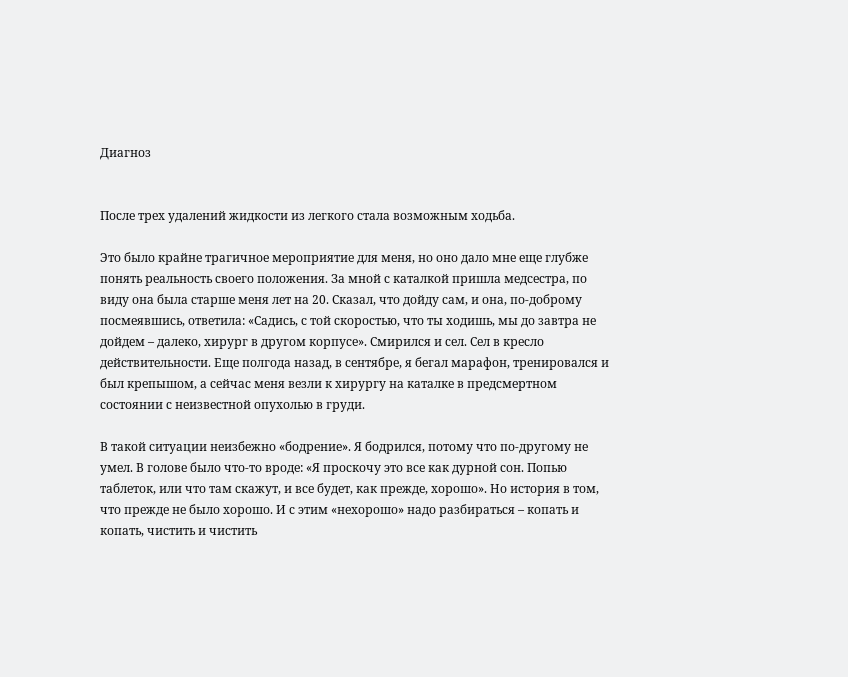Диагноз


После трех удалений жидкости из легкого стала возможным ходьба.

Это было крайне трагичное мероприятие для меня, но оно дало мне еще глубже понять реальность своего положения. За мной с каталкой пришла медсестра, по виду она была старше меня лет на 20. Сказал, что дойду сам, и она, по-доброму посмеявшись, ответила: «Садись, с той скоростью, что ты ходишь, мы до завтра не дойдем – далеко, хирург в другом корпусе». Смирился и сел. Сел в кресло действительности. Еще полгода назад, в сентябре, я бегал марафон, тренировался и был крепышом, а сейчас меня везли к хирургу на каталке в предсмертном состоянии с неизвестной опухолью в груди.

В такой ситуации неизбежно «бодрение». Я бодрился, потому что по-другому не умел. В голове было что-то вроде: «Я проскочу это все как дурной сон. Попью таблеток, или что там скажут, и все будет, как прежде, хорошо». Но история в том, что прежде не было хорошо. И с этим «нехорошо» надо разбираться – копать и копать, чистить и чистить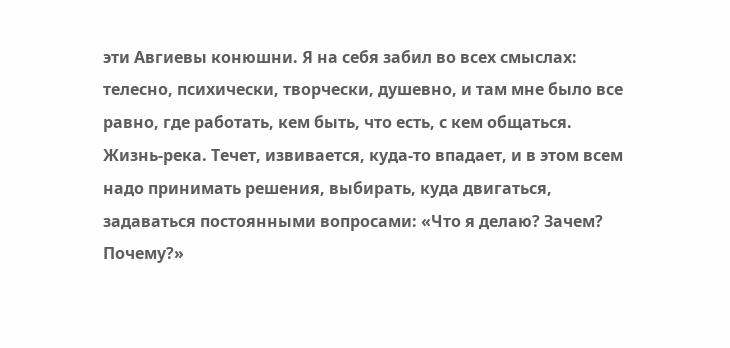эти Авгиевы конюшни. Я на себя забил во всех смыслах: телесно, психически, творчески, душевно, и там мне было все равно, где работать, кем быть, что есть, с кем общаться. Жизнь-река. Течет, извивается, куда-то впадает, и в этом всем надо принимать решения, выбирать, куда двигаться, задаваться постоянными вопросами: «Что я делаю? Зачем? Почему?»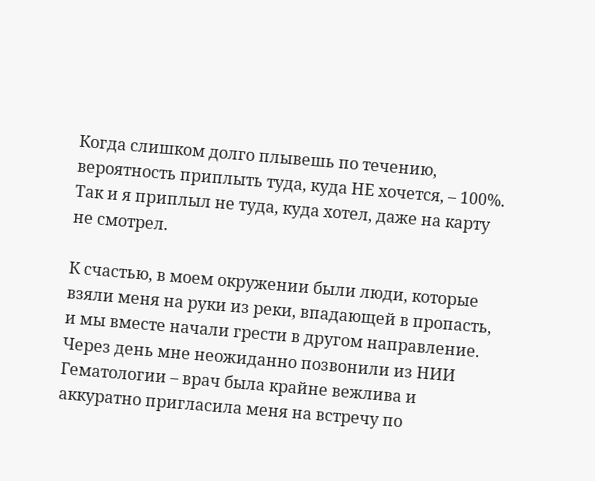Когда слишком долго плывешь по течению, вероятность приплыть туда, куда НЕ хочется, – 100%. Так и я приплыл не туда, куда хотел, даже на карту не смотрел.

К счастью, в моем окружении были люди, которые взяли меня на руки из реки, впадающей в пропасть, и мы вместе начали грести в другом направление. Через день мне неожиданно позвонили из НИИ Гематологии – врач была крайне вежлива и аккуратно пригласила меня на встречу по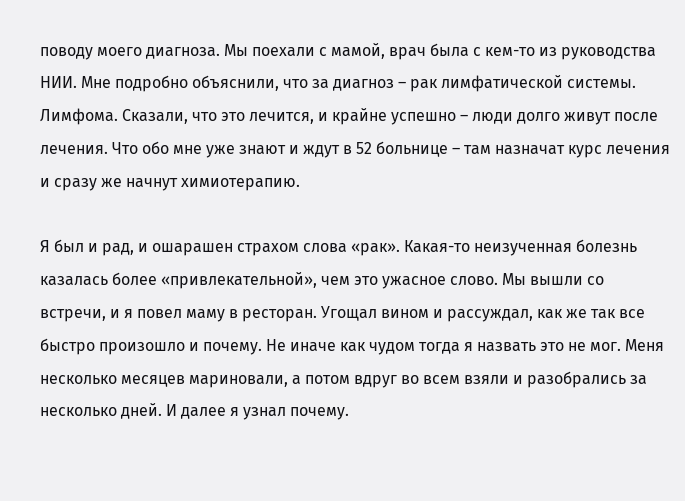поводу моего диагноза. Мы поехали с мамой, врач была с кем-то из руководства НИИ. Мне подробно объяснили, что за диагноз – рак лимфатической системы. Лимфома. Сказали, что это лечится, и крайне успешно – люди долго живут после лечения. Что обо мне уже знают и ждут в 52 больнице – там назначат курс лечения и сразу же начнут химиотерапию.

Я был и рад, и ошарашен страхом слова «рак». Какая-то неизученная болезнь казалась более «привлекательной», чем это ужасное слово. Мы вышли со встречи, и я повел маму в ресторан. Угощал вином и рассуждал, как же так все быстро произошло и почему. Не иначе как чудом тогда я назвать это не мог. Меня несколько месяцев мариновали, а потом вдруг во всем взяли и разобрались за несколько дней. И далее я узнал почему.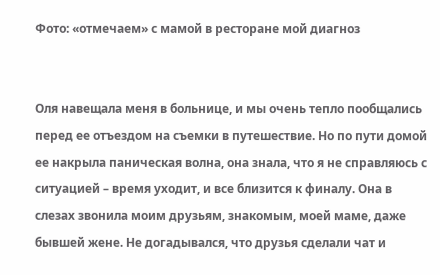Фото: «отмечаем» с мамой в ресторане мой диагноз


Оля навещала меня в больнице, и мы очень тепло пообщались перед ее отъездом на съемки в путешествие. Но по пути домой ее накрыла паническая волна, она знала, что я не справляюсь с ситуацией – время уходит, и все близится к финалу. Она в слезах звонила моим друзьям, знакомым, моей маме, даже бывшей жене. Не догадывался, что друзья сделали чат и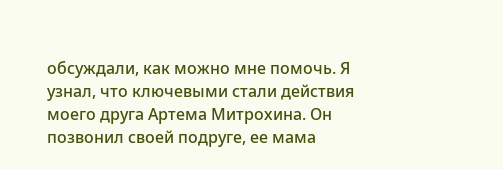обсуждали, как можно мне помочь. Я узнал, что ключевыми стали действия моего друга Артема Митрохина. Он позвонил своей подруге, ее мама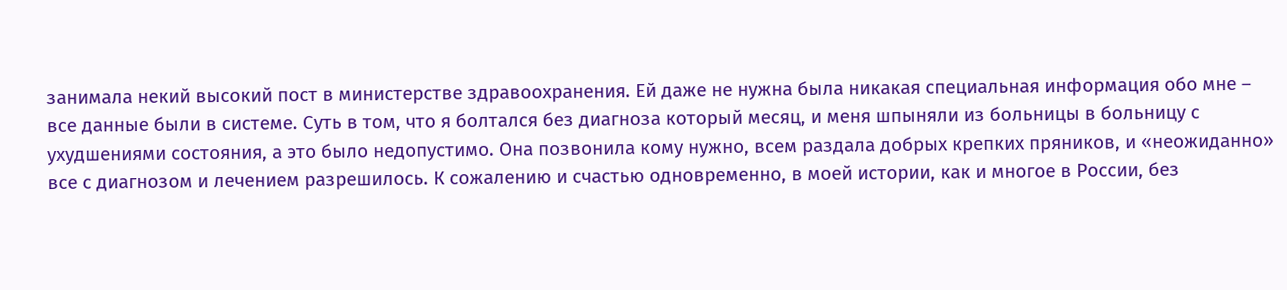занимала некий высокий пост в министерстве здравоохранения. Ей даже не нужна была никакая специальная информация обо мне – все данные были в системе. Суть в том, что я болтался без диагноза который месяц, и меня шпыняли из больницы в больницу с ухудшениями состояния, а это было недопустимо. Она позвонила кому нужно, всем раздала добрых крепких пряников, и «неожиданно» все с диагнозом и лечением разрешилось. К сожалению и счастью одновременно, в моей истории, как и многое в России, без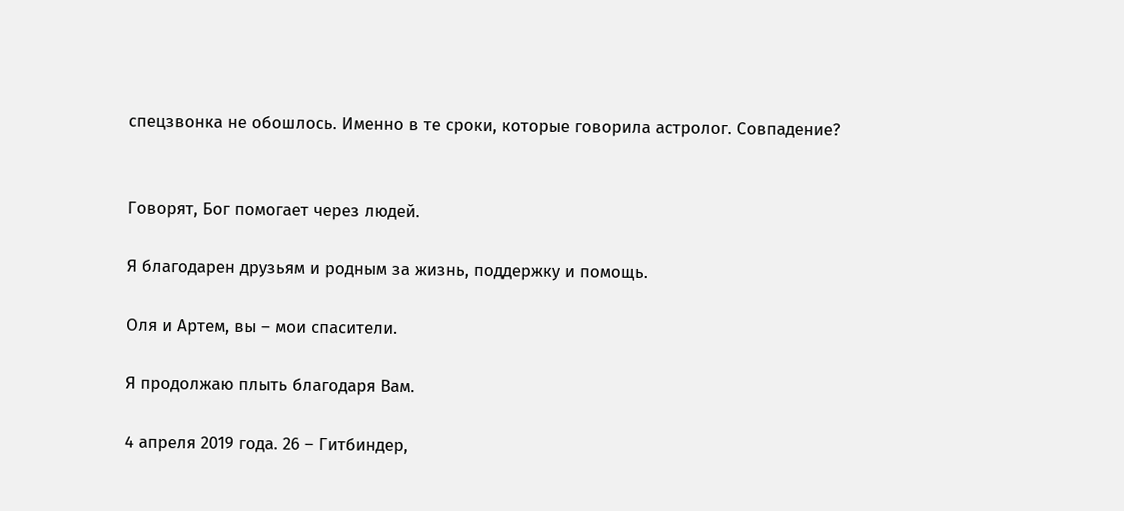спецзвонка не обошлось. Именно в те сроки, которые говорила астролог. Совпадение?


Говорят, Бог помогает через людей.

Я благодарен друзьям и родным за жизнь, поддержку и помощь.

Оля и Артем, вы – мои спасители.

Я продолжаю плыть благодаря Вам.

4 апреля 2019 года. 26 – Гитбиндер,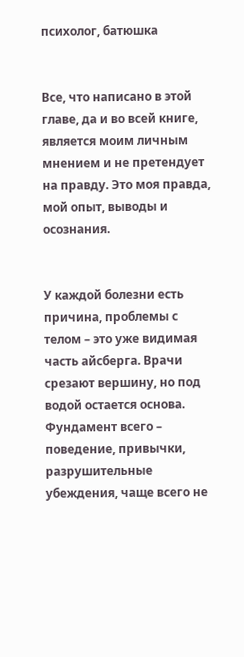психолог, батюшка


Все, что написано в этой главе, да и во всей книге, является моим личным мнением и не претендует на правду. Это моя правда, мой опыт, выводы и осознания.


У каждой болезни есть причина, проблемы с телом – это уже видимая часть айсберга. Врачи срезают вершину, но под водой остается основа. Фундамент всего – поведение, привычки, разрушительные убеждения, чаще всего не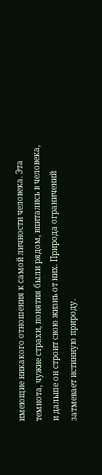имеющие никакого отношения к самой личности человека. Эта темнота, чужие страхи, понятия были рядом, впитались в человека, и дальше он строит свою жизнь от них. Природа ограничений затмевает истинную природу.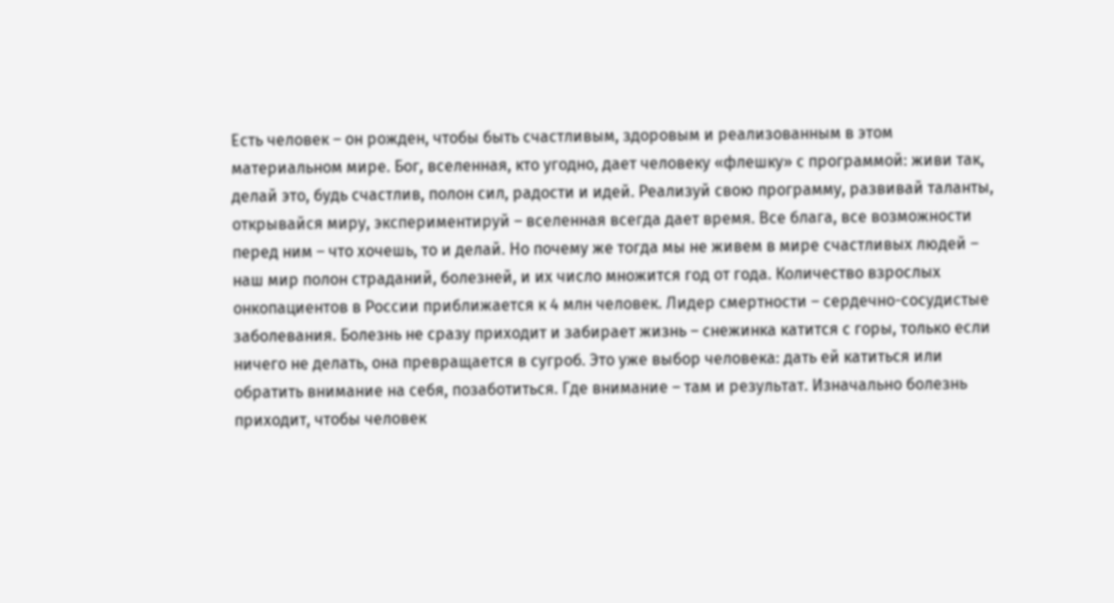Есть человек – он рожден, чтобы быть счастливым, здоровым и реализованным в этом материальном мире. Бог, вселенная, кто угодно, дает человеку «флешку» с программой: живи так, делай это, будь счастлив, полон сил, радости и идей. Реализуй свою программу, развивай таланты, открывайся миру, экспериментируй – вселенная всегда дает время. Все блага, все возможности перед ним – что хочешь, то и делай. Но почему же тогда мы не живем в мире счастливых людей – наш мир полон страданий, болезней, и их число множится год от года. Количество взрослых онкопациентов в России приближается к 4 млн человек. Лидер смертности – сердечно-сосудистые заболевания. Болезнь не сразу приходит и забирает жизнь – снежинка катится с горы, только если ничего не делать, она превращается в сугроб. Это уже выбор человека: дать ей катиться или обратить внимание на себя, позаботиться. Где внимание – там и результат. Изначально болезнь приходит, чтобы человек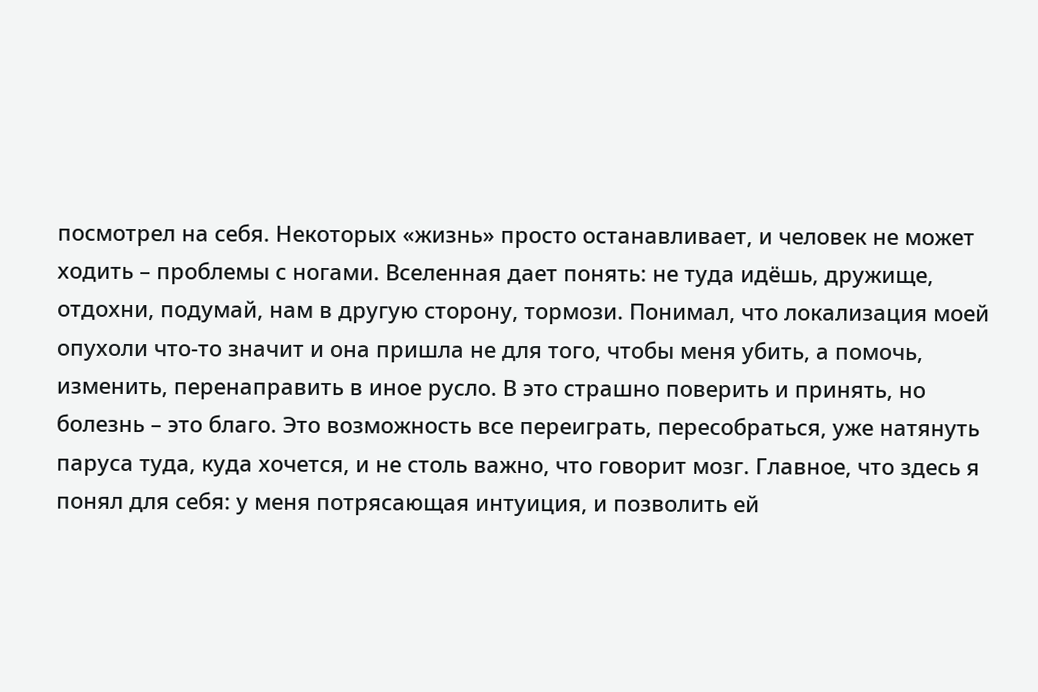посмотрел на себя. Некоторых «жизнь» просто останавливает, и человек не может ходить – проблемы с ногами. Вселенная дает понять: не туда идёшь, дружище, отдохни, подумай, нам в другую сторону, тормози. Понимал, что локализация моей опухоли что-то значит и она пришла не для того, чтобы меня убить, а помочь, изменить, перенаправить в иное русло. В это страшно поверить и принять, но болезнь – это благо. Это возможность все переиграть, пересобраться, уже натянуть паруса туда, куда хочется, и не столь важно, что говорит мозг. Главное, что здесь я понял для себя: у меня потрясающая интуиция, и позволить ей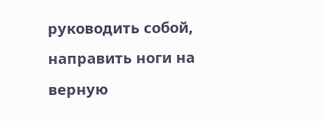руководить собой, направить ноги на верную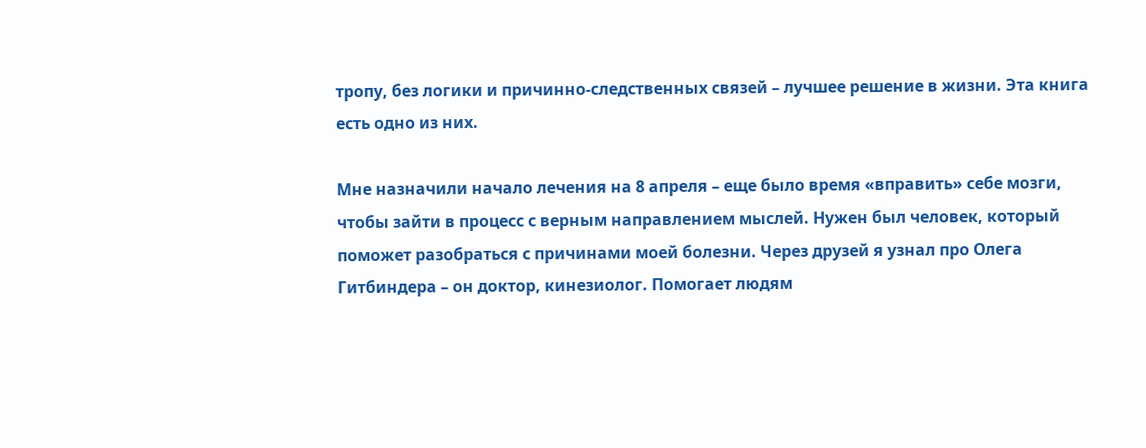тропу, без логики и причинно-следственных связей – лучшее решение в жизни. Эта книга есть одно из них.

Мне назначили начало лечения на 8 апреля – еще было время «вправить» себе мозги, чтобы зайти в процесс с верным направлением мыслей. Нужен был человек, который поможет разобраться с причинами моей болезни. Через друзей я узнал про Олега Гитбиндера – он доктор, кинезиолог. Помогает людям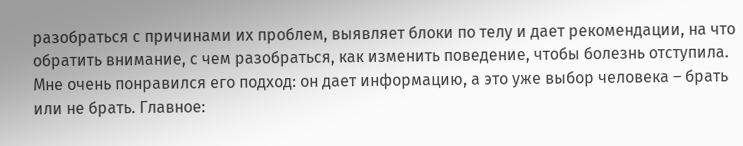разобраться с причинами их проблем, выявляет блоки по телу и дает рекомендации, на что обратить внимание, с чем разобраться, как изменить поведение, чтобы болезнь отступила. Мне очень понравился его подход: он дает информацию, а это уже выбор человека – брать или не брать. Главное: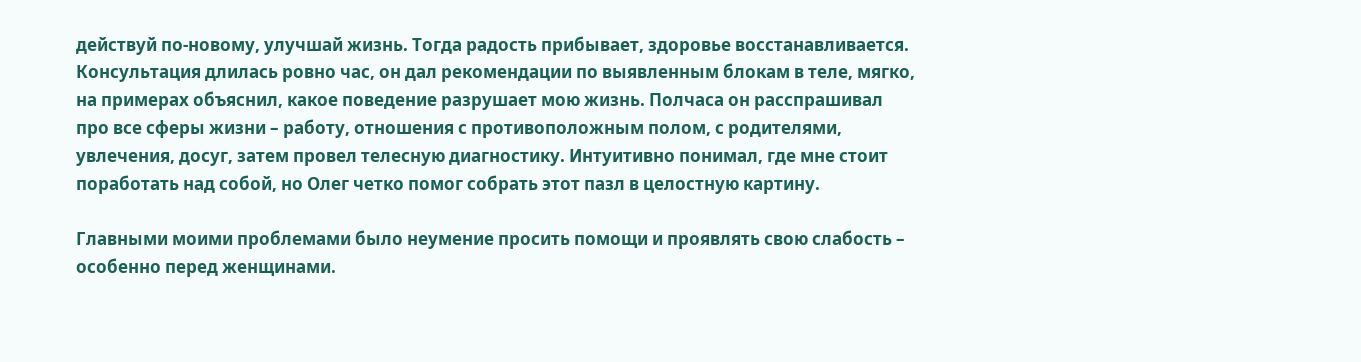действуй по-новому, улучшай жизнь. Тогда радость прибывает, здоровье восстанавливается. Консультация длилась ровно час, он дал рекомендации по выявленным блокам в теле, мягко, на примерах объяснил, какое поведение разрушает мою жизнь. Полчаса он расспрашивал про все сферы жизни – работу, отношения с противоположным полом, с родителями, увлечения, досуг, затем провел телесную диагностику. Интуитивно понимал, где мне стоит поработать над собой, но Олег четко помог собрать этот пазл в целостную картину.

Главными моими проблемами было неумение просить помощи и проявлять свою слабость – особенно перед женщинами.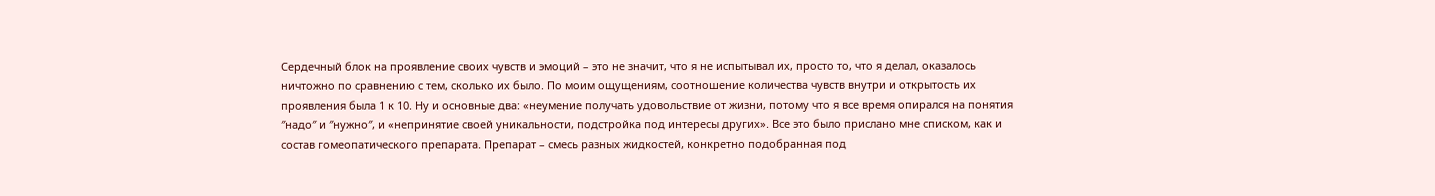Сердечный блок на проявление своих чувств и эмоций – это не значит, что я не испытывал их, просто то, что я делал, оказалось ничтожно по сравнению с тем, сколько их было. По моим ощущениям, соотношение количества чувств внутри и открытость их проявления была 1 к 10. Ну и основные два: «неумение получать удовольствие от жизни, потому что я все время опирался на понятия ″надо″ и ″нужно″, и «непринятие своей уникальности, подстройка под интересы других». Все это было прислано мне списком, как и состав гомеопатического препарата. Препарат – смесь разных жидкостей, конкретно подобранная под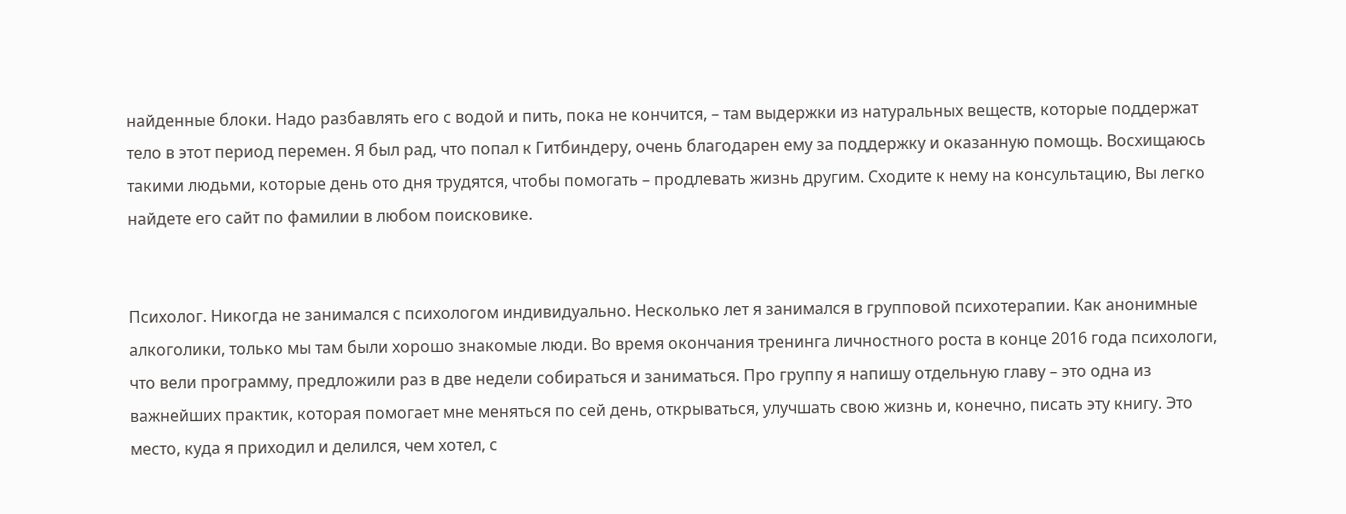найденные блоки. Надо разбавлять его с водой и пить, пока не кончится, – там выдержки из натуральных веществ, которые поддержат тело в этот период перемен. Я был рад, что попал к Гитбиндеру, очень благодарен ему за поддержку и оказанную помощь. Восхищаюсь такими людьми, которые день ото дня трудятся, чтобы помогать – продлевать жизнь другим. Сходите к нему на консультацию, Вы легко найдете его сайт по фамилии в любом поисковике.


Психолог. Никогда не занимался с психологом индивидуально. Несколько лет я занимался в групповой психотерапии. Как анонимные алкоголики, только мы там были хорошо знакомые люди. Во время окончания тренинга личностного роста в конце 2016 года психологи, что вели программу, предложили раз в две недели собираться и заниматься. Про группу я напишу отдельную главу – это одна из важнейших практик, которая помогает мне меняться по сей день, открываться, улучшать свою жизнь и, конечно, писать эту книгу. Это место, куда я приходил и делился, чем хотел, с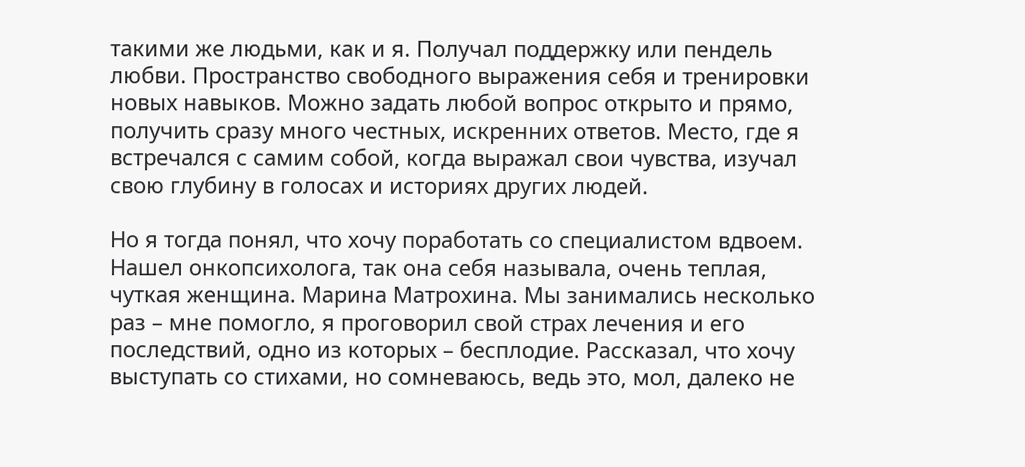такими же людьми, как и я. Получал поддержку или пендель любви. Пространство свободного выражения себя и тренировки новых навыков. Можно задать любой вопрос открыто и прямо, получить сразу много честных, искренних ответов. Место, где я встречался с самим собой, когда выражал свои чувства, изучал свою глубину в голосах и историях других людей.

Но я тогда понял, что хочу поработать со специалистом вдвоем. Нашел онкопсихолога, так она себя называла, очень теплая, чуткая женщина. Марина Матрохина. Мы занимались несколько раз – мне помогло, я проговорил свой страх лечения и его последствий, одно из которых – бесплодие. Рассказал, что хочу выступать со стихами, но сомневаюсь, ведь это, мол, далеко не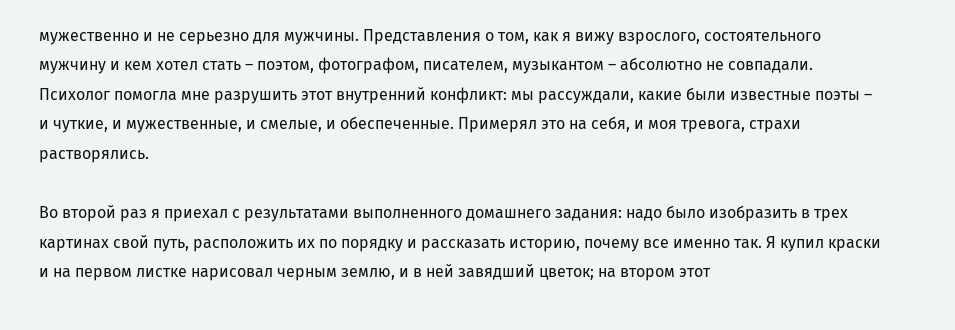мужественно и не серьезно для мужчины. Представления о том, как я вижу взрослого, состоятельного мужчину и кем хотел стать – поэтом, фотографом, писателем, музыкантом – абсолютно не совпадали. Психолог помогла мне разрушить этот внутренний конфликт: мы рассуждали, какие были известные поэты – и чуткие, и мужественные, и смелые, и обеспеченные. Примерял это на себя, и моя тревога, страхи растворялись.

Во второй раз я приехал с результатами выполненного домашнего задания: надо было изобразить в трех картинах свой путь, расположить их по порядку и рассказать историю, почему все именно так. Я купил краски и на первом листке нарисовал черным землю, и в ней завядший цветок; на втором этот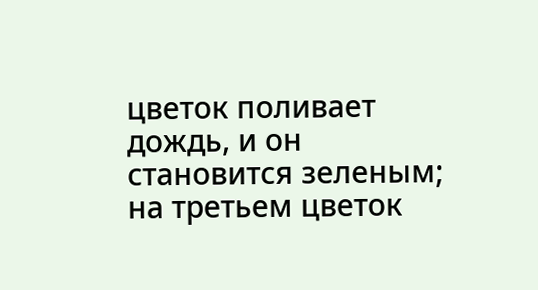цветок поливает дождь, и он становится зеленым; на третьем цветок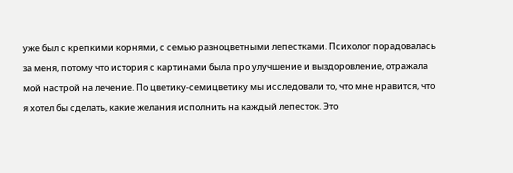уже был с крепкими корнями, с семью разноцветными лепестками. Психолог порадовалась за меня, потому что история с картинами была про улучшение и выздоровление, отражала мой настрой на лечение. По цветику-семицветику мы исследовали то, что мне нравится, что я хотел бы сделать, какие желания исполнить на каждый лепесток. Это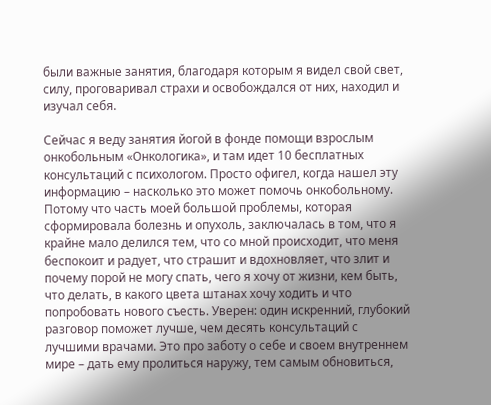были важные занятия, благодаря которым я видел свой свет, силу, проговаривал страхи и освобождался от них, находил и изучал себя.

Сейчас я веду занятия йогой в фонде помощи взрослым онкобольным «Онкологика», и там идет 10 бесплатных консультаций с психологом. Просто офигел, когда нашел эту информацию – насколько это может помочь онкобольному. Потому что часть моей большой проблемы, которая сформировала болезнь и опухоль, заключалась в том, что я крайне мало делился тем, что со мной происходит, что меня беспокоит и радует, что страшит и вдохновляет, что злит и почему порой не могу спать, чего я хочу от жизни, кем быть, что делать, в какого цвета штанах хочу ходить и что попробовать нового съесть. Уверен: один искренний, глубокий разговор поможет лучше, чем десять консультаций с лучшими врачами. Это про заботу о себе и своем внутреннем мире – дать ему пролиться наружу, тем самым обновиться,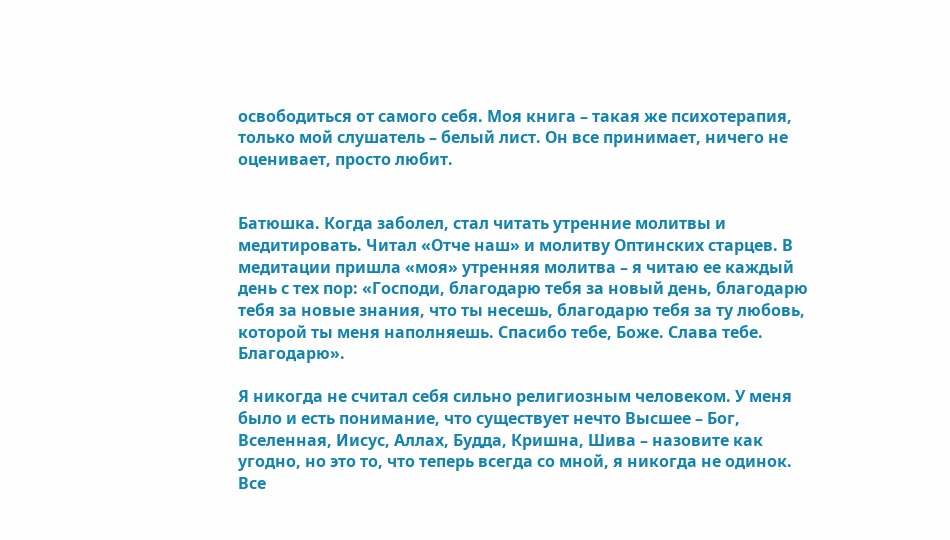освободиться от самого себя. Моя книга – такая же психотерапия, только мой слушатель – белый лист. Он все принимает, ничего не оценивает, просто любит.


Батюшка. Когда заболел, стал читать утренние молитвы и медитировать. Читал «Отче наш» и молитву Оптинских старцев. В медитации пришла «моя» утренняя молитва – я читаю ее каждый день с тех пор: «Господи, благодарю тебя за новый день, благодарю тебя за новые знания, что ты несешь, благодарю тебя за ту любовь, которой ты меня наполняешь. Спасибо тебе, Боже. Слава тебе. Благодарю».

Я никогда не считал себя сильно религиозным человеком. У меня было и есть понимание, что существует нечто Высшее – Бог, Вселенная, Иисус, Аллах, Будда, Кришна, Шива – назовите как угодно, но это то, что теперь всегда со мной, я никогда не одинок. Все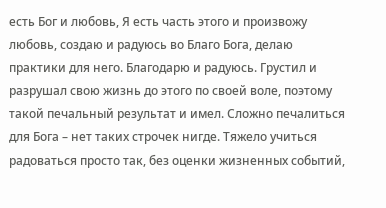есть Бог и любовь, Я есть часть этого и произвожу любовь, создаю и радуюсь во Благо Бога, делаю практики для него. Благодарю и радуюсь. Грустил и разрушал свою жизнь до этого по своей воле, поэтому такой печальный результат и имел. Сложно печалиться для Бога – нет таких строчек нигде. Тяжело учиться радоваться просто так, без оценки жизненных событий,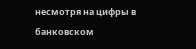несмотря на цифры в банковском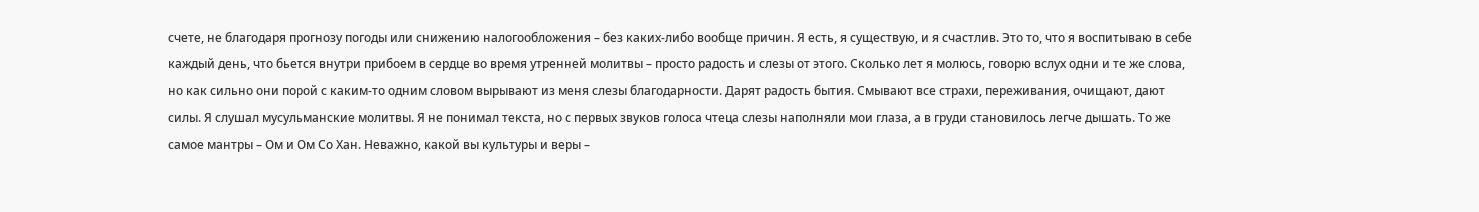счете, не благодаря прогнозу погоды или снижению налогообложения – без каких-либо вообще причин. Я есть, я существую, и я счастлив. Это то, что я воспитываю в себе каждый день, что бьется внутри прибоем в сердце во время утренней молитвы – просто радость и слезы от этого. Сколько лет я молюсь, говорю вслух одни и те же слова, но как сильно они порой с каким-то одним словом вырывают из меня слезы благодарности. Дарят радость бытия. Смывают все страхи, переживания, очищают, дают силы. Я слушал мусульманские молитвы. Я не понимал текста, но с первых звуков голоса чтеца слезы наполняли мои глаза, а в груди становилось легче дышать. То же самое мантры – Ом и Ом Со Хан. Неважно, какой вы культуры и веры –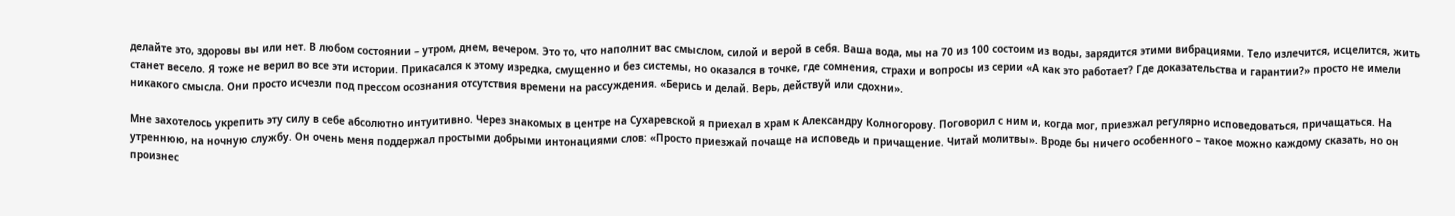делайте это, здоровы вы или нет. В любом состоянии – утром, днем, вечером. Это то, что наполнит вас смыслом, силой и верой в себя. Ваша вода, мы на 70 из 100 состоим из воды, зарядится этими вибрациями. Тело излечится, исцелится, жить станет весело. Я тоже не верил во все эти истории. Прикасался к этому изредка, смущенно и без системы, но оказался в точке, где сомнения, страхи и вопросы из серии «А как это работает? Где доказательства и гарантии?» просто не имели никакого смысла. Они просто исчезли под прессом осознания отсутствия времени на рассуждения. «Берись и делай. Верь, действуй или сдохни».

Мне захотелось укрепить эту силу в себе абсолютно интуитивно. Через знакомых в центре на Сухаревской я приехал в храм к Александру Колногорову. Поговорил с ним и, когда мог, приезжал регулярно исповедоваться, причащаться. На утреннюю, на ночную службу. Он очень меня поддержал простыми добрыми интонациями слов: «Просто приезжай почаще на исповедь и причащение. Читай молитвы». Вроде бы ничего особенного – такое можно каждому сказать, но он произнес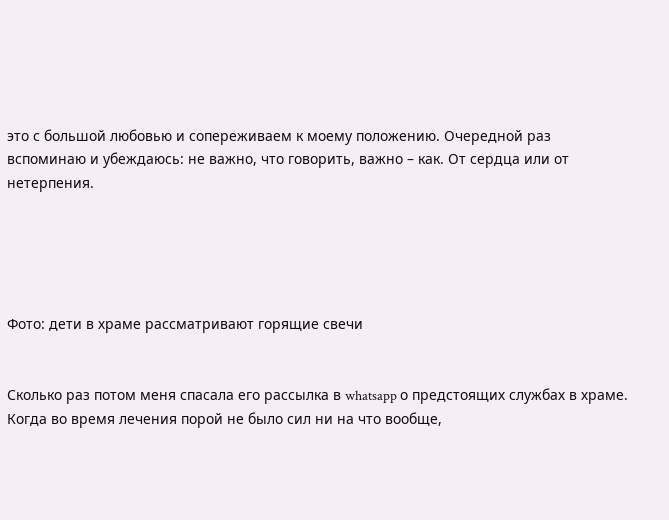это с большой любовью и сопереживаем к моему положению. Очередной раз вспоминаю и убеждаюсь: не важно, что говорить, важно – как. От сердца или от нетерпения.





Фото: дети в храме рассматривают горящие свечи


Сколько раз потом меня спасала его рассылка в whatsapp о предстоящих службах в храме. Когда во время лечения порой не было сил ни на что вообще,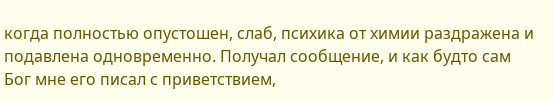когда полностью опустошен, слаб, психика от химии раздражена и подавлена одновременно. Получал сообщение, и как будто сам Бог мне его писал с приветствием,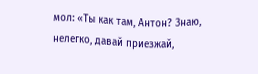мол: «Ты как там, Антон? Знаю, нелегко, давай приезжай,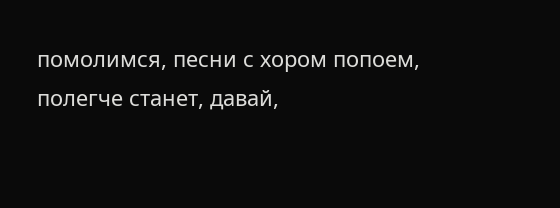помолимся, песни с хором попоем, полегче станет, давай,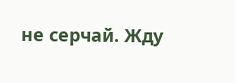не серчай. Жду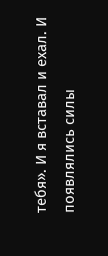тебя». И я вставал и ехал. И появлялись силы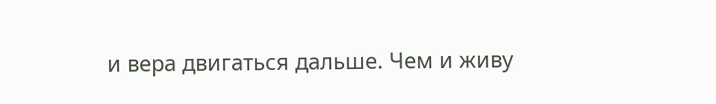и вера двигаться дальше. Чем и живу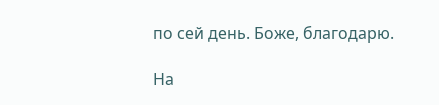по сей день. Боже, благодарю.

На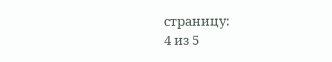страницу:
4 из 5